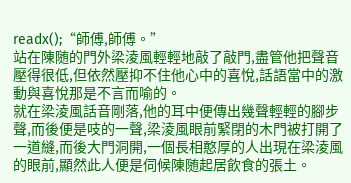readx();“師傅,師傅。”
站在陳随的門外梁淩風輕輕地敲了敲門,盡管他把聲音壓得很低,但依然壓抑不住他心中的喜悅,話語當中的激動與喜悅那是不言而喻的。
就在梁淩風話音剛落,他的耳中便傳出幾聲輕輕的腳步聲,而後便是吱的一聲,梁淩風眼前緊閉的木門被打開了一道縫,而後大門洞開,一個長相憨厚的人出現在梁淩風的眼前,顯然此人便是伺候陳随起居飲食的張土。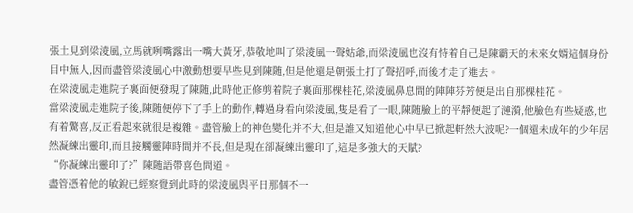張土見到梁淩風,立馬就咧嘴露出一嘴大黃牙,恭敬地叫了梁淩風一聲姑爺,而梁淩風也沒有恃着自己是陳霸天的未來女婿這個身份目中無人,因而盡管梁淩風心中激動想要早些見到陳随,但是他還是朝張土打了聲招呼,而後才走了進去。
在梁淩風走進院子裏面便發現了陳随,此時他正修剪着院子裏面那棵桂花,梁淩風鼻息間的陣陣芬芳便是出自那棵桂花。
當梁淩風走進院子後,陳随便停下了手上的動作,轉過身看向梁淩風,隻是看了一眼,陳随臉上的平靜便起了漣漪,他臉色有些疑惑,也有着驚喜,反正看起來就很是複雜。盡管臉上的神色變化并不大,但是誰又知道他心中早已掀起軒然大波呢?一個還未成年的少年居然凝練出靈印,而且接觸靈陣時間并不長,但是現在卻凝練出靈印了,這是多強大的天賦?
“你凝練出靈印了?”陳随語帶喜色問道。
盡管憑着他的敏銳已經察覺到此時的梁淩風與平日那個不一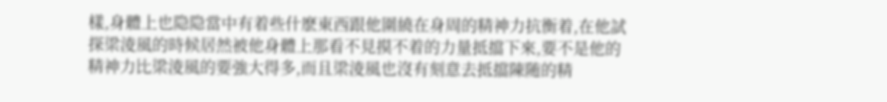樣,身體上也隐隐當中有着些什麽東西跟他圍繞在身周的精神力抗衡着,在他試探梁淩風的時候居然被他身體上那看不見摸不着的力量抵擋下來,要不是他的精神力比梁淩風的要強大得多,而且梁淩風也沒有刻意去抵擋陳随的精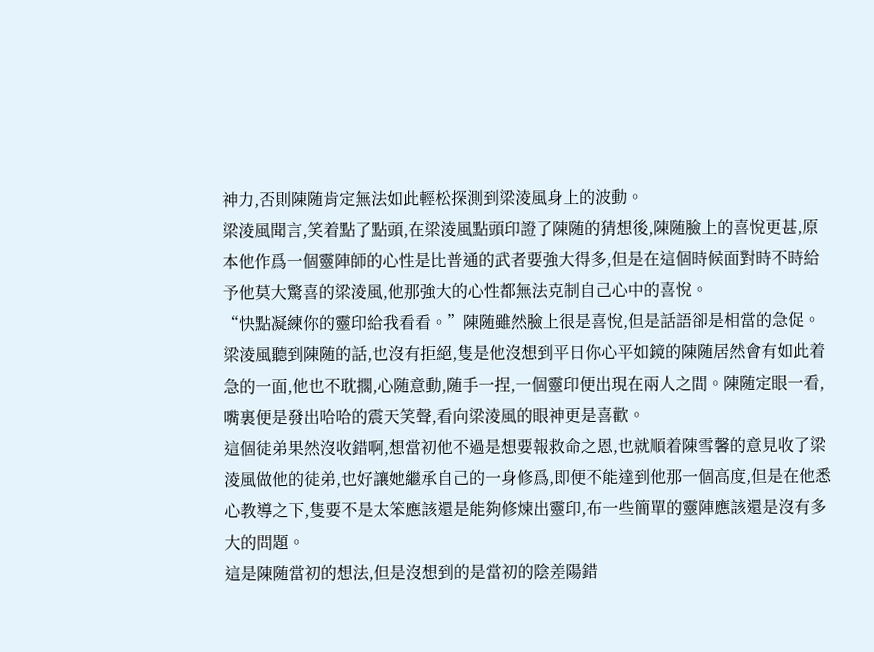神力,否則陳随肯定無法如此輕松探測到梁淩風身上的波動。
梁淩風聞言,笑着點了點頭,在梁淩風點頭印證了陳随的猜想後,陳随臉上的喜悅更甚,原本他作爲一個靈陣師的心性是比普通的武者要強大得多,但是在這個時候面對時不時給予他莫大驚喜的梁淩風,他那強大的心性都無法克制自己心中的喜悅。
“快點凝練你的靈印給我看看。”陳随雖然臉上很是喜悅,但是話語卻是相當的急促。
梁淩風聽到陳随的話,也沒有拒絕,隻是他沒想到平日你心平如鏡的陳随居然會有如此着急的一面,他也不耽擱,心随意動,随手一捏,一個靈印便出現在兩人之間。陳随定眼一看,嘴裏便是發出哈哈的震天笑聲,看向梁淩風的眼神更是喜歡。
這個徒弟果然沒收錯啊,想當初他不過是想要報救命之恩,也就順着陳雪馨的意見收了梁淩風做他的徒弟,也好讓她繼承自己的一身修爲,即便不能達到他那一個高度,但是在他悉心教導之下,隻要不是太笨應該還是能夠修煉出靈印,布一些簡單的靈陣應該還是沒有多大的問題。
這是陳随當初的想法,但是沒想到的是當初的陰差陽錯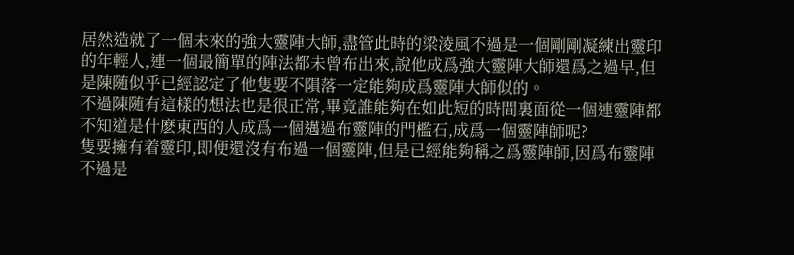居然造就了一個未來的強大靈陣大師,盡管此時的梁淩風不過是一個剛剛凝練出靈印的年輕人,連一個最簡單的陣法都未曾布出來,說他成爲強大靈陣大師還爲之過早,但是陳随似乎已經認定了他隻要不隕落一定能夠成爲靈陣大師似的。
不過陳随有這樣的想法也是很正常,畢竟誰能夠在如此短的時間裏面從一個連靈陣都不知道是什麽東西的人成爲一個邁過布靈陣的門檻石,成爲一個靈陣師呢?
隻要擁有着靈印,即便還沒有布過一個靈陣,但是已經能夠稱之爲靈陣師,因爲布靈陣不過是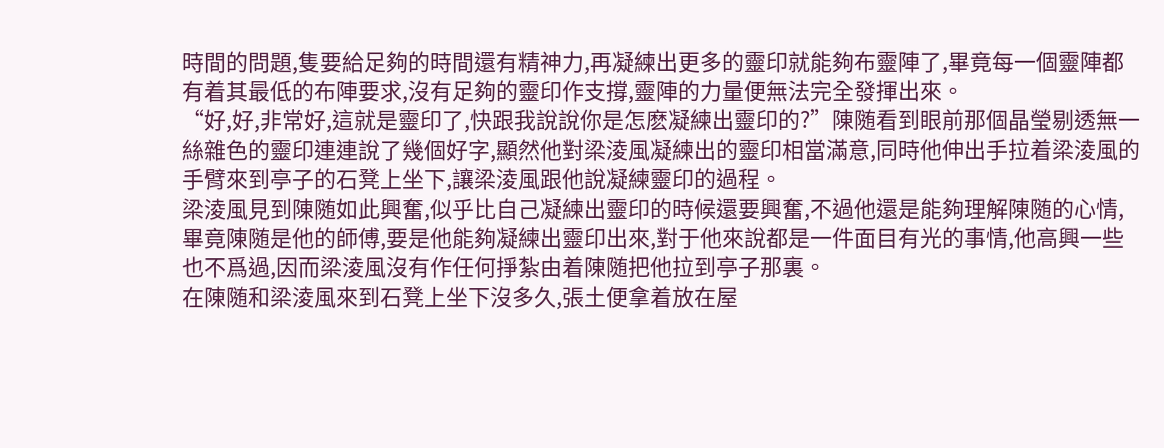時間的問題,隻要給足夠的時間還有精神力,再凝練出更多的靈印就能夠布靈陣了,畢竟每一個靈陣都有着其最低的布陣要求,沒有足夠的靈印作支撐,靈陣的力量便無法完全發揮出來。
“好,好,非常好,這就是靈印了,快跟我說說你是怎麽凝練出靈印的?”陳随看到眼前那個晶瑩剔透無一絲雜色的靈印連連說了幾個好字,顯然他對梁淩風凝練出的靈印相當滿意,同時他伸出手拉着梁淩風的手臂來到亭子的石凳上坐下,讓梁淩風跟他說凝練靈印的過程。
梁淩風見到陳随如此興奮,似乎比自己凝練出靈印的時候還要興奮,不過他還是能夠理解陳随的心情,畢竟陳随是他的師傅,要是他能夠凝練出靈印出來,對于他來說都是一件面目有光的事情,他高興一些也不爲過,因而梁淩風沒有作任何掙紮由着陳随把他拉到亭子那裏。
在陳随和梁淩風來到石凳上坐下沒多久,張土便拿着放在屋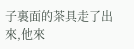子裏面的茶具走了出來,他來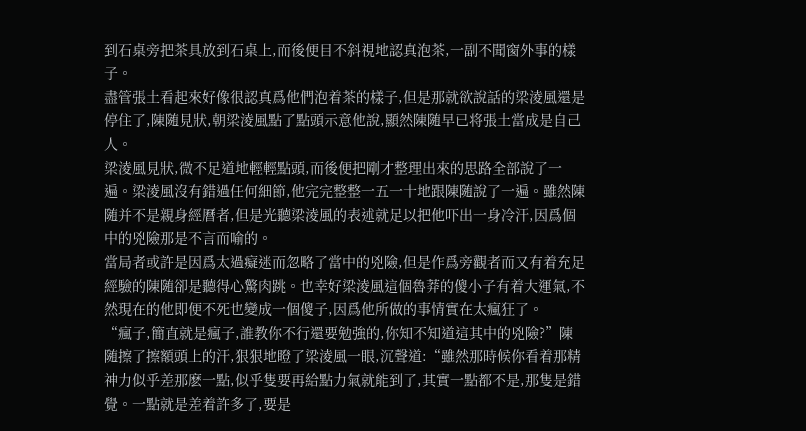到石桌旁把茶具放到石桌上,而後便目不斜視地認真泡茶,一副不聞窗外事的樣子。
盡管張土看起來好像很認真爲他們泡着茶的樣子,但是那就欲說話的梁淩風還是停住了,陳随見狀,朝梁淩風點了點頭示意他說,顯然陳随早已将張土當成是自己人。
梁淩風見狀,微不足道地輕輕點頭,而後便把剛才整理出來的思路全部說了一遍。梁淩風沒有錯過任何細節,他完完整整一五一十地跟陳随說了一遍。雖然陳随并不是親身經曆者,但是光聽梁淩風的表述就足以把他吓出一身冷汗,因爲個中的兇險那是不言而喻的。
當局者或許是因爲太過癡迷而忽略了當中的兇險,但是作爲旁觀者而又有着充足經驗的陳随卻是聽得心驚肉跳。也幸好梁淩風這個魯莽的傻小子有着大運氣,不然現在的他即便不死也變成一個傻子,因爲他所做的事情實在太瘋狂了。
“瘋子,簡直就是瘋子,誰教你不行還要勉強的,你知不知道這其中的兇險?”陳随擦了擦額頭上的汗,狠狠地瞪了梁淩風一眼,沉聲道:“雖然那時候你看着那精神力似乎差那麽一點,似乎隻要再給點力氣就能到了,其實一點都不是,那隻是錯覺。一點就是差着許多了,要是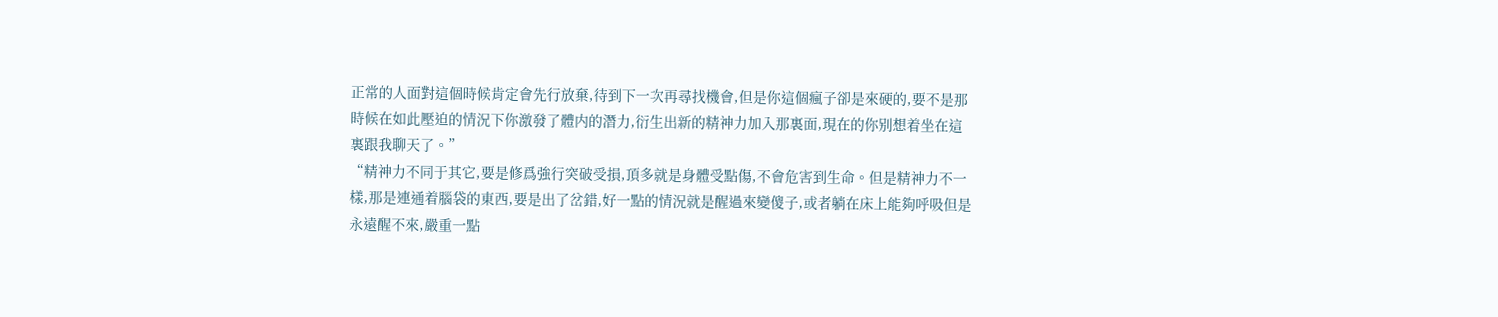正常的人面對這個時候肯定會先行放棄,待到下一次再尋找機會,但是你這個瘋子卻是來硬的,要不是那時候在如此壓迫的情況下你激發了體内的潛力,衍生出新的精神力加入那裏面,現在的你别想着坐在這裏跟我聊天了。”
“精神力不同于其它,要是修爲強行突破受損,頂多就是身體受點傷,不會危害到生命。但是精神力不一樣,那是連通着腦袋的東西,要是出了岔錯,好一點的情況就是醒過來變傻子,或者躺在床上能夠呼吸但是永遠醒不來,嚴重一點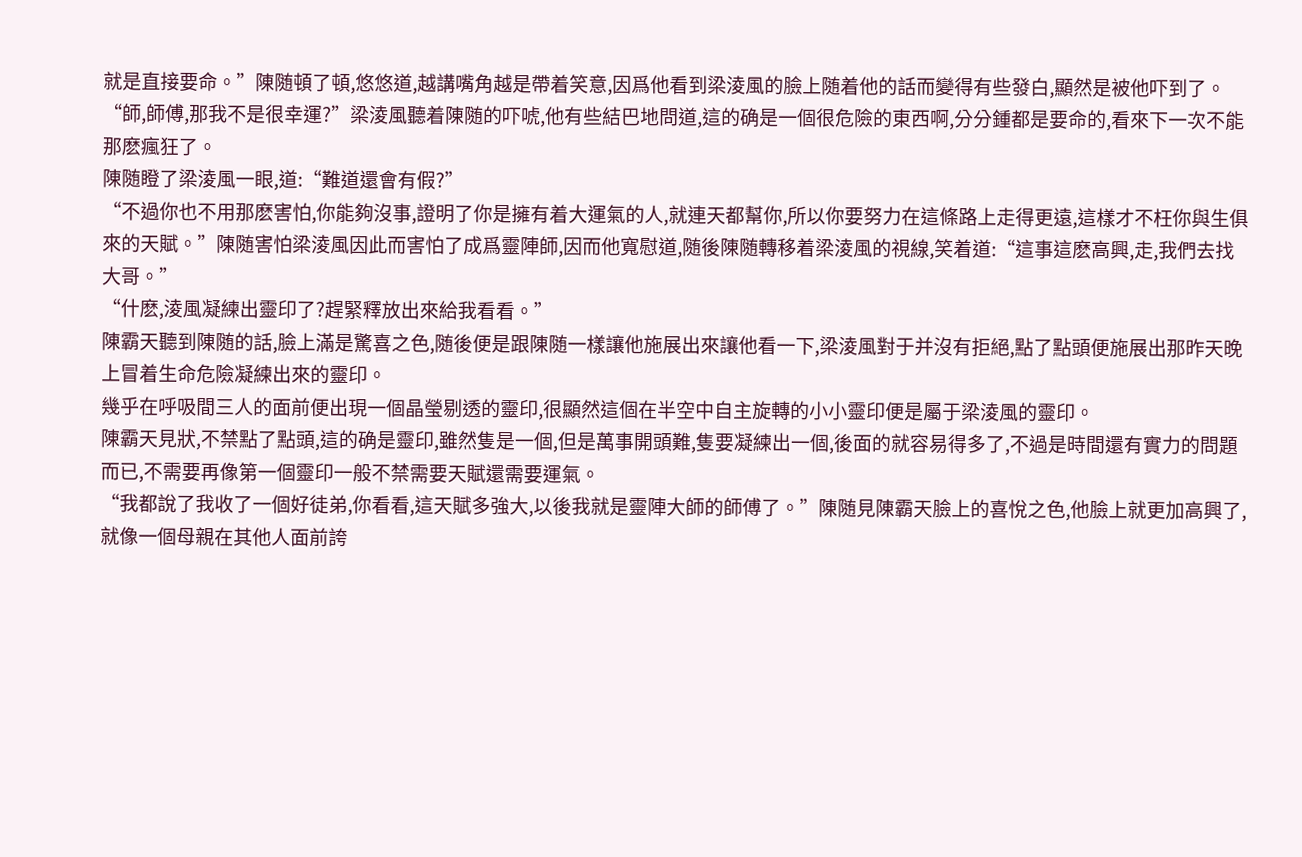就是直接要命。”陳随頓了頓,悠悠道,越講嘴角越是帶着笑意,因爲他看到梁淩風的臉上随着他的話而變得有些發白,顯然是被他吓到了。
“師,師傅,那我不是很幸運?”梁淩風聽着陳随的吓唬,他有些結巴地問道,這的确是一個很危險的東西啊,分分鍾都是要命的,看來下一次不能那麽瘋狂了。
陳随瞪了梁淩風一眼,道:“難道還會有假?”
“不過你也不用那麽害怕,你能夠沒事,證明了你是擁有着大運氣的人,就連天都幫你,所以你要努力在這條路上走得更遠,這樣才不枉你與生俱來的天賦。”陳随害怕梁淩風因此而害怕了成爲靈陣師,因而他寬慰道,随後陳随轉移着梁淩風的視線,笑着道:“這事這麽高興,走,我們去找大哥。”
“什麽,淩風凝練出靈印了?趕緊釋放出來給我看看。”
陳霸天聽到陳随的話,臉上滿是驚喜之色,随後便是跟陳随一樣讓他施展出來讓他看一下,梁淩風對于并沒有拒絕,點了點頭便施展出那昨天晚上冒着生命危險凝練出來的靈印。
幾乎在呼吸間三人的面前便出現一個晶瑩剔透的靈印,很顯然這個在半空中自主旋轉的小小靈印便是屬于梁淩風的靈印。
陳霸天見狀,不禁點了點頭,這的确是靈印,雖然隻是一個,但是萬事開頭難,隻要凝練出一個,後面的就容易得多了,不過是時間還有實力的問題而已,不需要再像第一個靈印一般不禁需要天賦還需要運氣。
“我都說了我收了一個好徒弟,你看看,這天賦多強大,以後我就是靈陣大師的師傅了。”陳随見陳霸天臉上的喜悅之色,他臉上就更加高興了,就像一個母親在其他人面前誇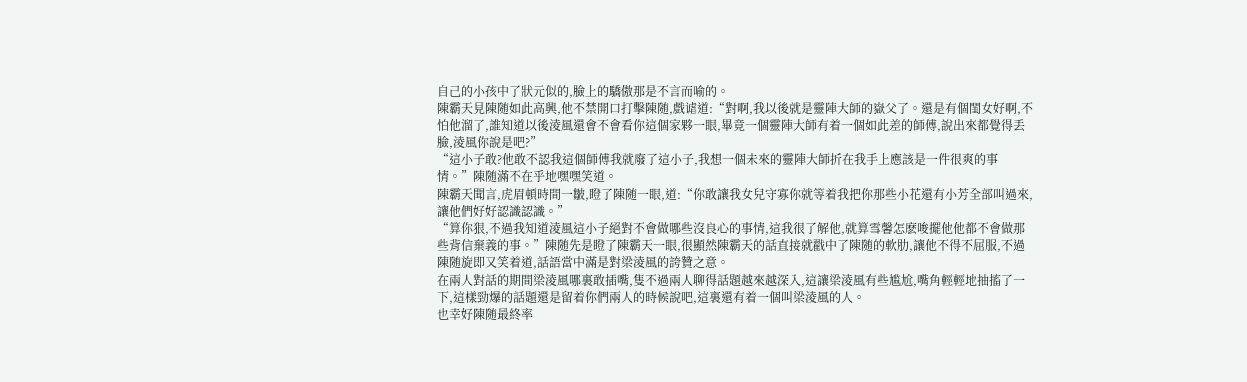自己的小孩中了狀元似的,臉上的驕傲那是不言而喻的。
陳霸天見陳随如此高興,他不禁開口打擊陳随,戲谑道:“對啊,我以後就是靈陣大師的嶽父了。還是有個閨女好啊,不怕他溜了,誰知道以後淩風還會不會看你這個家夥一眼,畢竟一個靈陣大師有着一個如此差的師傅,說出來都覺得丢臉,淩風你說是吧?”
“這小子敢?他敢不認我這個師傅我就廢了這小子,我想一個未來的靈陣大師折在我手上應該是一件很爽的事情。”陳随滿不在乎地嘿嘿笑道。
陳霸天聞言,虎眉頓時間一皺,瞪了陳随一眼,道:“你敢讓我女兒守寡你就等着我把你那些小花還有小芳全部叫過來,讓他們好好認識認識。”
“算你狠,不過我知道淩風這小子絕對不會做哪些沒良心的事情,這我很了解他,就算雪馨怎麽唆擺他他都不會做那些背信棄義的事。”陳随先是瞪了陳霸天一眼,很顯然陳霸天的話直接就戳中了陳随的軟肋,讓他不得不屈服,不過陳随旋即又笑着道,話語當中滿是對梁淩風的誇贊之意。
在兩人對話的期間梁淩風哪裏敢插嘴,隻不過兩人聊得話題越來越深入,這讓梁淩風有些尴尬,嘴角輕輕地抽搐了一下,這樣勁爆的話題還是留着你們兩人的時候說吧,這裏還有着一個叫梁淩風的人。
也幸好陳随最終率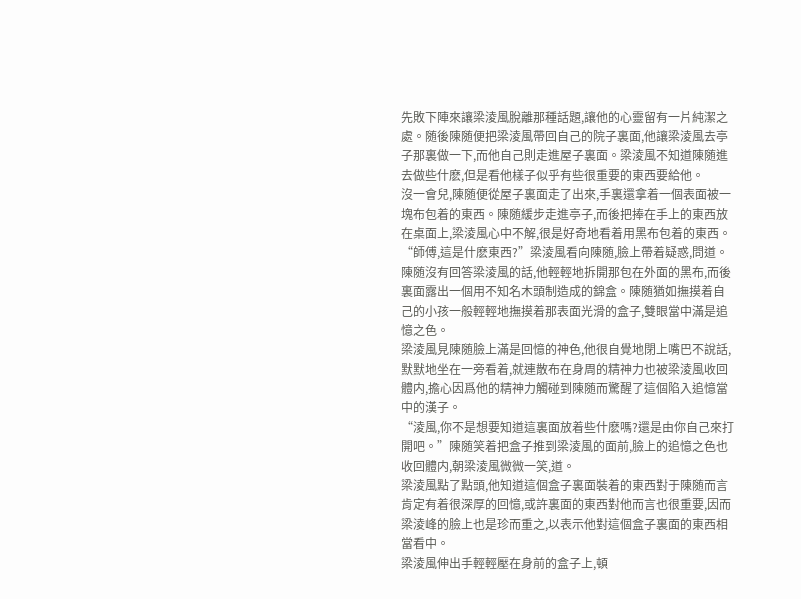先敗下陣來讓梁淩風脫離那種話題,讓他的心靈留有一片純潔之處。随後陳随便把梁淩風帶回自己的院子裏面,他讓梁淩風去亭子那裏做一下,而他自己則走進屋子裏面。梁淩風不知道陳随進去做些什麽,但是看他樣子似乎有些很重要的東西要給他。
沒一會兒,陳随便從屋子裏面走了出來,手裏還拿着一個表面被一塊布包着的東西。陳随緩步走進亭子,而後把捧在手上的東西放在桌面上,梁淩風心中不解,很是好奇地看着用黑布包着的東西。
“師傅,這是什麽東西?”梁淩風看向陳随,臉上帶着疑惑,問道。
陳随沒有回答梁淩風的話,他輕輕地拆開那包在外面的黑布,而後裏面露出一個用不知名木頭制造成的錦盒。陳随猶如撫摸着自己的小孩一般輕輕地撫摸着那表面光滑的盒子,雙眼當中滿是追憶之色。
梁淩風見陳随臉上滿是回憶的神色,他很自覺地閉上嘴巴不說話,默默地坐在一旁看着,就連散布在身周的精神力也被梁淩風收回體内,擔心因爲他的精神力觸碰到陳随而驚醒了這個陷入追憶當中的漢子。
“淩風,你不是想要知道這裏面放着些什麽嗎?還是由你自己來打開吧。”陳随笑着把盒子推到梁淩風的面前,臉上的追憶之色也收回體内,朝梁淩風微微一笑,道。
梁淩風點了點頭,他知道這個盒子裏面裝着的東西對于陳随而言肯定有着很深厚的回憶,或許裏面的東西對他而言也很重要,因而梁淩峰的臉上也是珍而重之,以表示他對這個盒子裏面的東西相當看中。
梁淩風伸出手輕輕壓在身前的盒子上,頓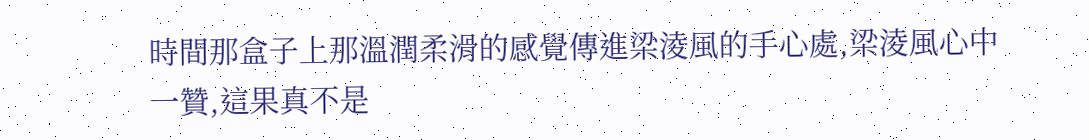時間那盒子上那溫潤柔滑的感覺傳進梁淩風的手心處,梁淩風心中一贊,這果真不是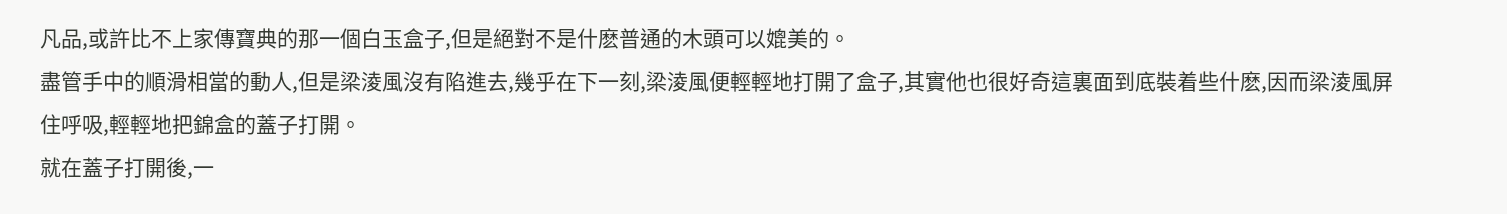凡品,或許比不上家傳寶典的那一個白玉盒子,但是絕對不是什麽普通的木頭可以媲美的。
盡管手中的順滑相當的動人,但是梁淩風沒有陷進去,幾乎在下一刻,梁淩風便輕輕地打開了盒子,其實他也很好奇這裏面到底裝着些什麽,因而梁淩風屏住呼吸,輕輕地把錦盒的蓋子打開。
就在蓋子打開後,一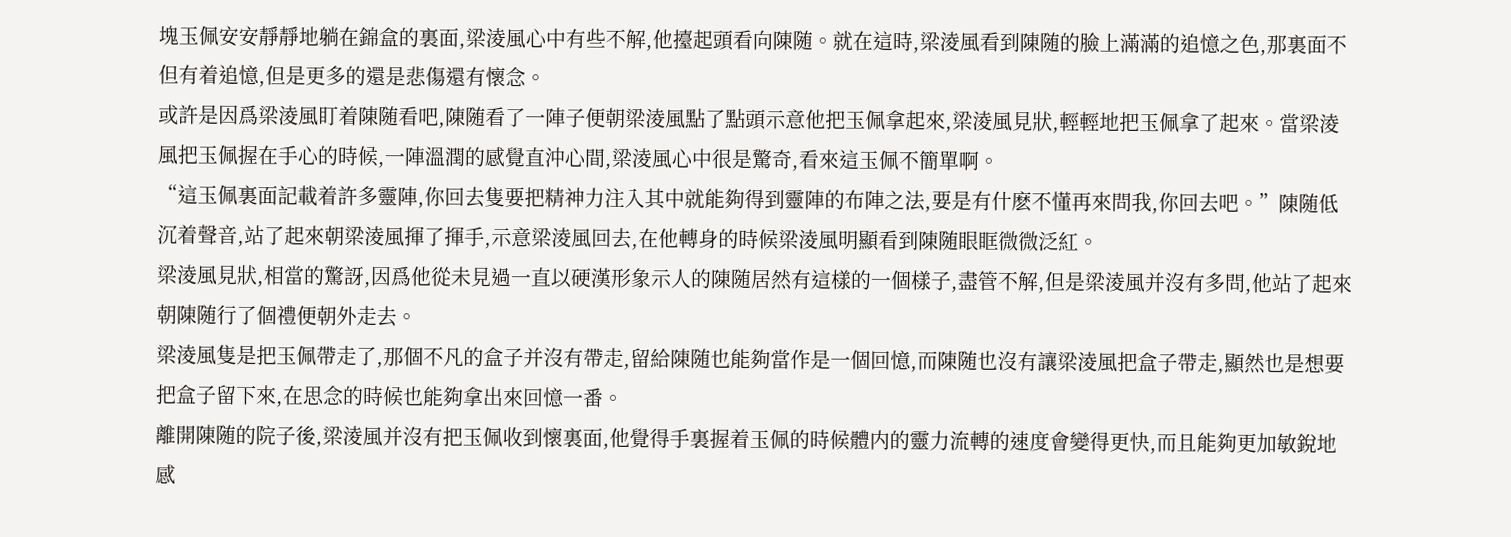塊玉佩安安靜靜地躺在錦盒的裏面,梁淩風心中有些不解,他擡起頭看向陳随。就在這時,梁淩風看到陳随的臉上滿滿的追憶之色,那裏面不但有着追憶,但是更多的還是悲傷還有懷念。
或許是因爲梁淩風盯着陳随看吧,陳随看了一陣子便朝梁淩風點了點頭示意他把玉佩拿起來,梁淩風見狀,輕輕地把玉佩拿了起來。當梁淩風把玉佩握在手心的時候,一陣溫潤的感覺直沖心間,梁淩風心中很是驚奇,看來這玉佩不簡單啊。
“這玉佩裏面記載着許多靈陣,你回去隻要把精神力注入其中就能夠得到靈陣的布陣之法,要是有什麽不懂再來問我,你回去吧。”陳随低沉着聲音,站了起來朝梁淩風揮了揮手,示意梁淩風回去,在他轉身的時候梁淩風明顯看到陳随眼眶微微泛紅。
梁淩風見狀,相當的驚訝,因爲他從未見過一直以硬漢形象示人的陳随居然有這樣的一個樣子,盡管不解,但是梁淩風并沒有多問,他站了起來朝陳随行了個禮便朝外走去。
梁淩風隻是把玉佩帶走了,那個不凡的盒子并沒有帶走,留給陳随也能夠當作是一個回憶,而陳随也沒有讓梁淩風把盒子帶走,顯然也是想要把盒子留下來,在思念的時候也能夠拿出來回憶一番。
離開陳随的院子後,梁淩風并沒有把玉佩收到懷裏面,他覺得手裏握着玉佩的時候體内的靈力流轉的速度會變得更快,而且能夠更加敏銳地感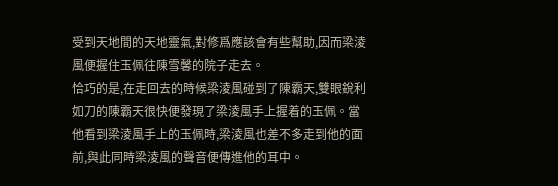受到天地間的天地靈氣,對修爲應該會有些幫助,因而梁淩風便握住玉佩往陳雪馨的院子走去。
恰巧的是,在走回去的時候梁淩風碰到了陳霸天,雙眼銳利如刀的陳霸天很快便發現了梁淩風手上握着的玉佩。當他看到梁淩風手上的玉佩時,梁淩風也差不多走到他的面前,與此同時梁淩風的聲音便傳進他的耳中。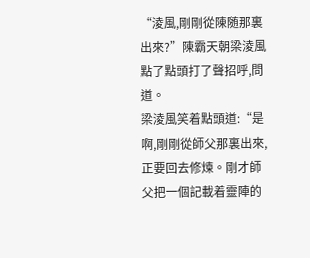“淩風,剛剛從陳随那裏出來?”陳霸天朝梁淩風點了點頭打了聲招呼,問道。
梁淩風笑着點頭道:“是啊,剛剛從師父那裏出來,正要回去修煉。剛才師父把一個記載着靈陣的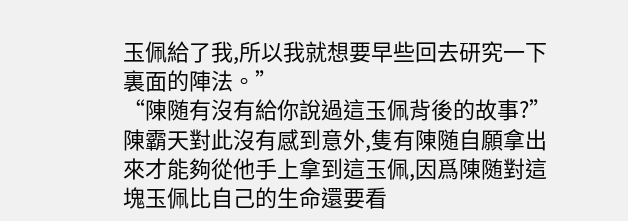玉佩給了我,所以我就想要早些回去研究一下裏面的陣法。”
“陳随有沒有給你說過這玉佩背後的故事?”陳霸天對此沒有感到意外,隻有陳随自願拿出來才能夠從他手上拿到這玉佩,因爲陳随對這塊玉佩比自己的生命還要看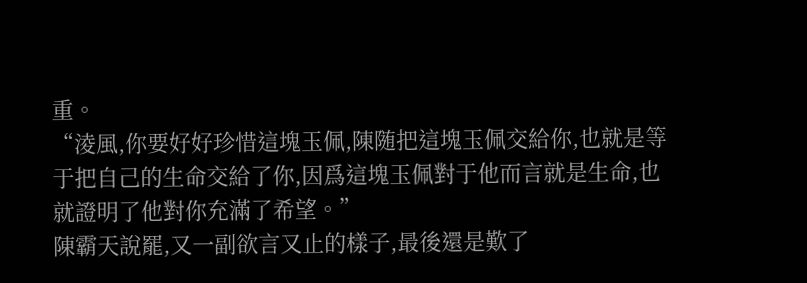重。
“淩風,你要好好珍惜這塊玉佩,陳随把這塊玉佩交給你,也就是等于把自己的生命交給了你,因爲這塊玉佩對于他而言就是生命,也就證明了他對你充滿了希望。”
陳霸天說罷,又一副欲言又止的樣子,最後還是歎了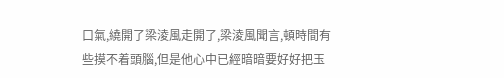口氣,繞開了梁淩風走開了,梁淩風聞言,頓時間有些摸不着頭腦,但是他心中已經暗暗要好好把玉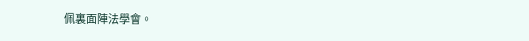佩裏面陣法學會。